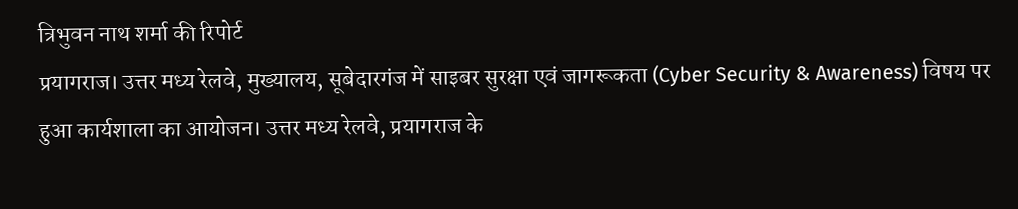त्रिभुवन नाथ शर्मा की रिपोर्ट
प्रयागराज। उत्तर मध्य रेलवे, मुख्यालय, सूबेदारगंज में साइबर सुरक्षा एवं जागरूकता (Cyber Security & Awareness) विषय पर हुआ कार्यशाला का आयोजन। उत्तर मध्य रेलवे, प्रयागराज के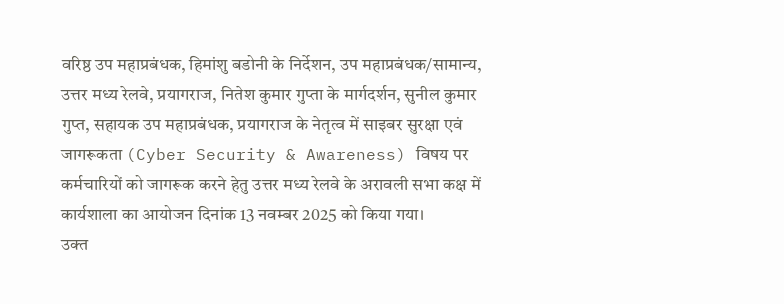वरिष्ठ उप महाप्रबंधक, हिमांशु बडोनी के निर्देशन, उप महाप्रबंधक/सामान्य, उत्तर मध्य रेलवे, प्रयागराज, नितेश कुमार गुप्ता के मार्गदर्शन, सुनील कुमार गुप्त, सहायक उप महाप्रबंधक, प्रयागराज के नेतृत्व में साइबर सुरक्षा एवं जागरूकता (Cyber Security & Awareness) विषय पर कर्मचारियों को जागरूक करने हेतु उत्तर मध्य रेलवे के अरावली सभा कक्ष में कार्यशाला का आयोजन दिनांक 13 नवम्बर 2025 को किया गया।
उक्त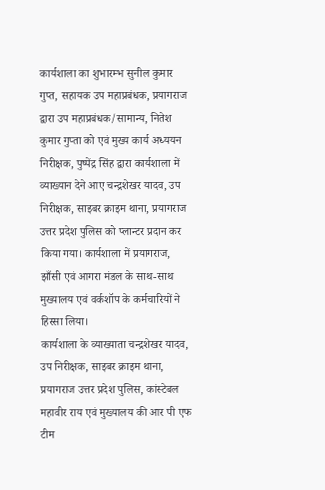कार्यशाला का शुभारम्भ सुनील कुमार गुप्त, सहायक उप महाप्रबंधक, प्रयागराज द्वारा उप महाप्रबंधक/सामान्य, नितेश कुमार गुप्ता को एवं मुख्य कार्य अध्ययन निरीक्षक, पुष्पेंद्र सिंह द्वारा कार्यशाला में व्याख्यान देने आए चन्द्रशेखर यादव, उप निरीक्षक, साइबर क्राइम थाना, प्रयागराज उत्तर प्रदेश पुलिस को प्लान्टर प्रदान कर किया गया। कार्यशाला में प्रयागराज, झाँसी एवं आगरा मंडल के साथ-साथ मुख्यालय एवं वर्कशॉप के कर्मचारियों ने हिस्सा लिया।
कार्यशाला के व्याख्याता चन्द्रशेखर यादव, उप निरीक्षक, साइबर क्राइम थाना, प्रयागराज उत्तर प्रदेश पुलिस, कांस्टेबल महावीर राय एवं मुख्यालय की आर पी एफ टीम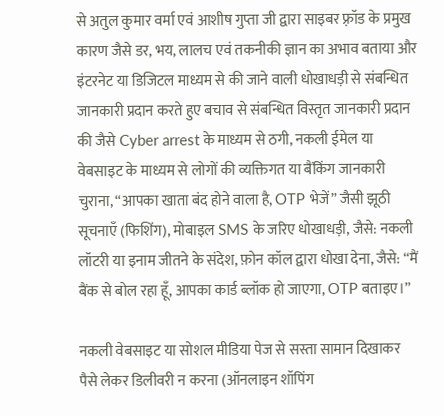से अतुल कुमार वर्मा एवं आशीष गुप्ता जी द्वारा साइबर फ़्रॉड के प्रमुख कारण जैसे डर, भय, लालच एवं तकनीकी ज्ञान का अभाव बताया और इंटरनेट या डिजिटल माध्यम से की जाने वाली धोखाधड़ी से संबन्धित जानकारी प्रदान करते हुए बचाव से संबन्धित विस्तृत जानकारी प्रदान की जैसे Cyber arrest के माध्यम से ठगी, नकली ईमेल या वेबसाइट के माध्यम से लोगों की व्यक्तिगत या बैंकिंग जानकारी चुराना, “आपका खाता बंद होने वाला है, OTP भेजें” जैसी झूठी सूचनाएँ (फिशिंग), मोबाइल SMS के जरिए धोखाधड़ी, जैसे: नकली लॉटरी या इनाम जीतने के संदेश, फ़ोन कॉल द्वारा धोखा देना, जैसे: “मैं बैंक से बोल रहा हूँ, आपका कार्ड ब्लॉक हो जाएगा, OTP बताइए।”

नकली वेबसाइट या सोशल मीडिया पेज से सस्ता सामान दिखाकर पैसे लेकर डिलीवरी न करना (ऑनलाइन शॉपिंग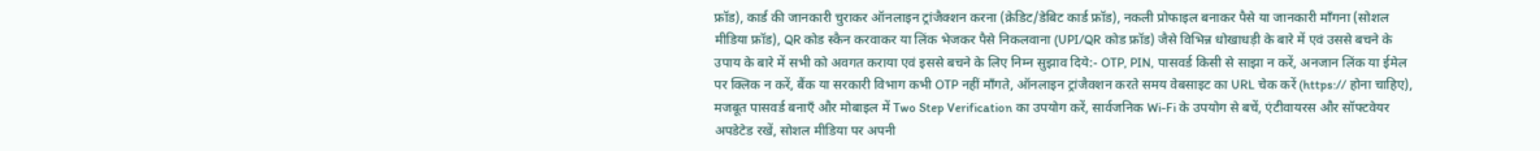फ्रॉड), कार्ड की जानकारी चुराकर ऑनलाइन ट्रांजैक्शन करना (क्रेडिट/डेबिट कार्ड फ्रॉड), नकली प्रोफाइल बनाकर पैसे या जानकारी माँगना (सोशल मीडिया फ्रॉड), QR कोड स्कैन करवाकर या लिंक भेजकर पैसे निकलवाना (UPI/QR कोड फ्रॉड) जैसे विभिन्न धोखाधड़ी के बारे में एवं उससे बचने के उपाय के बारे में सभी को अवगत कराया एवं इससे बचने के लिए निम्न सुझाव दिये:- OTP, PIN, पासवर्ड किसी से साझा न करें, अनजान लिंक या ईमेल पर क्लिक न करें, बैंक या सरकारी विभाग कभी OTP नहीं माँगते, ऑनलाइन ट्रांजैक्शन करते समय वेबसाइट का URL चेक करें (https:// होना चाहिए), मजबूत पासवर्ड बनाएँ और मोबाइल में Two Step Verification का उपयोग करें, सार्वजनिक Wi-Fi के उपयोग से बचें, एंटीवायरस और सॉफ्टवेयर अपडेटेड रखें, सोशल मीडिया पर अपनी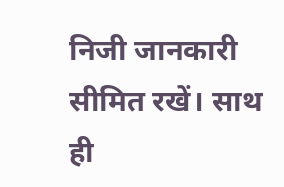निजी जानकारी सीमित रखें। साथ ही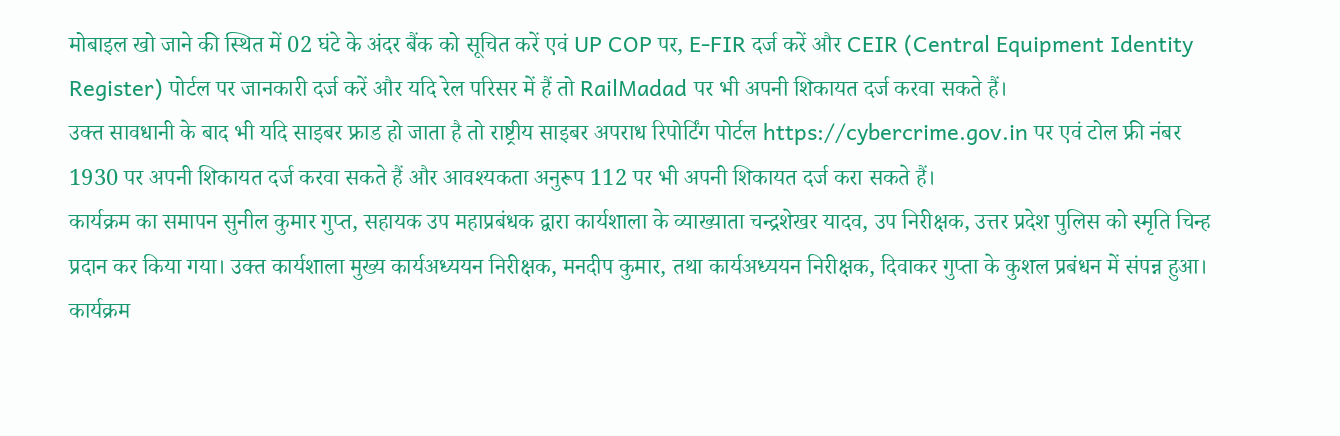मोबाइल खो जाने की स्थित में 02 घंटे के अंदर बैंक को सूचित करें एवं UP COP पर, E-FIR दर्ज करें और CEIR (Central Equipment Identity Register) पोर्टल पर जानकारी दर्ज करें और यदि रेल परिसर में हैं तो RailMadad पर भी अपनी शिकायत दर्ज करवा सकते हैं।
उक्त सावधानी के बाद भी यदि साइबर फ्राड हो जाता है तो राष्ट्रीय साइबर अपराध रिपोर्टिंग पोर्टल https://cybercrime.gov.in पर एवं टोल फ्री नंबर 1930 पर अपनी शिकायत दर्ज करवा सकते हैं और आवश्यकता अनुरूप 112 पर भी अपनी शिकायत दर्ज करा सकते हैं।
कार्यक्रम का समापन सुनील कुमार गुप्त, सहायक उप महाप्रबंधक द्वारा कार्यशाला के व्याख्याता चन्द्रशेखर यादव, उप निरीक्षक, उत्तर प्रदेश पुलिस को स्मृति चिन्ह प्रदान कर किया गया। उक्त कार्यशाला मुख्य कार्यअध्ययन निरीक्षक, मनदीप कुमार, तथा कार्यअध्ययन निरीक्षक, दिवाकर गुप्ता के कुशल प्रबंधन में संपन्न हुआ। कार्यक्रम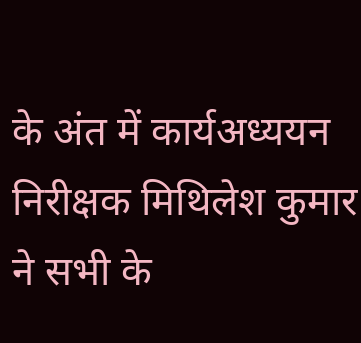के अंत में कार्यअध्ययन निरीक्षक मिथिलेश कुमार ने सभी के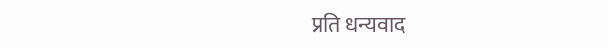प्रति धन्यवाद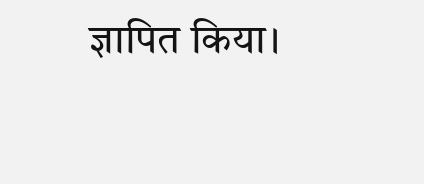ज्ञापित किया।